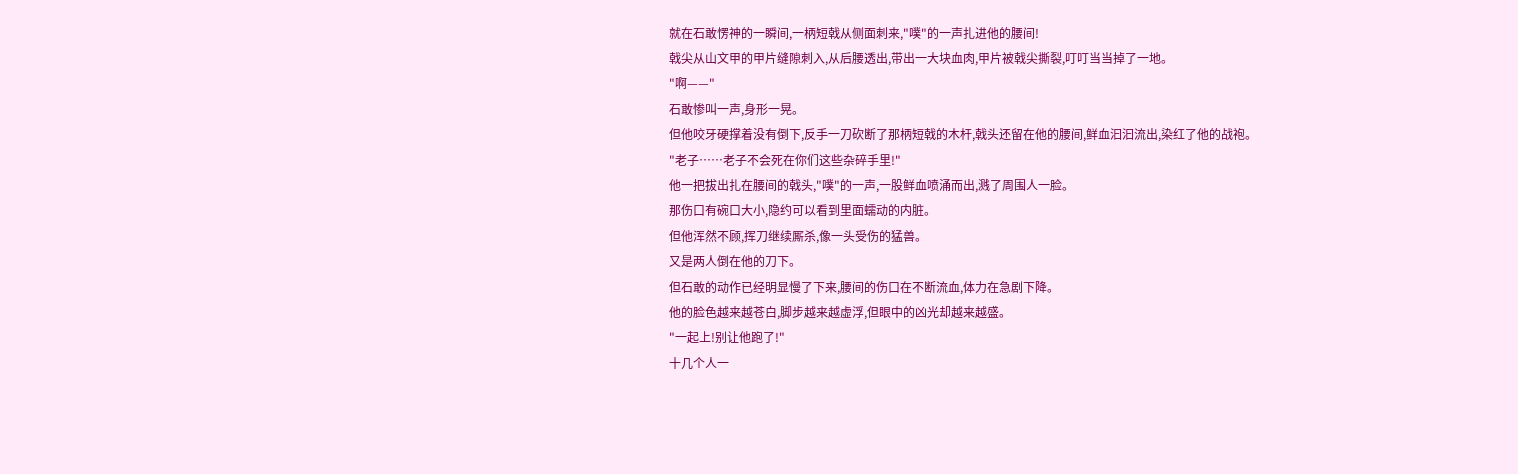就在石敢愣神的一瞬间,一柄短戟从侧面刺来,"噗"的一声扎进他的腰间!
戟尖从山文甲的甲片缝隙刺入,从后腰透出,带出一大块血肉,甲片被戟尖撕裂,叮叮当当掉了一地。
"啊——"
石敢惨叫一声,身形一晃。
但他咬牙硬撑着没有倒下,反手一刀砍断了那柄短戟的木杆,戟头还留在他的腰间,鲜血汩汩流出,染红了他的战袍。
"老子……老子不会死在你们这些杂碎手里!"
他一把拔出扎在腰间的戟头,"噗"的一声,一股鲜血喷涌而出,溅了周围人一脸。
那伤口有碗口大小,隐约可以看到里面蠕动的内脏。
但他浑然不顾,挥刀继续厮杀,像一头受伤的猛兽。
又是两人倒在他的刀下。
但石敢的动作已经明显慢了下来,腰间的伤口在不断流血,体力在急剧下降。
他的脸色越来越苍白,脚步越来越虚浮,但眼中的凶光却越来越盛。
"一起上!别让他跑了!"
十几个人一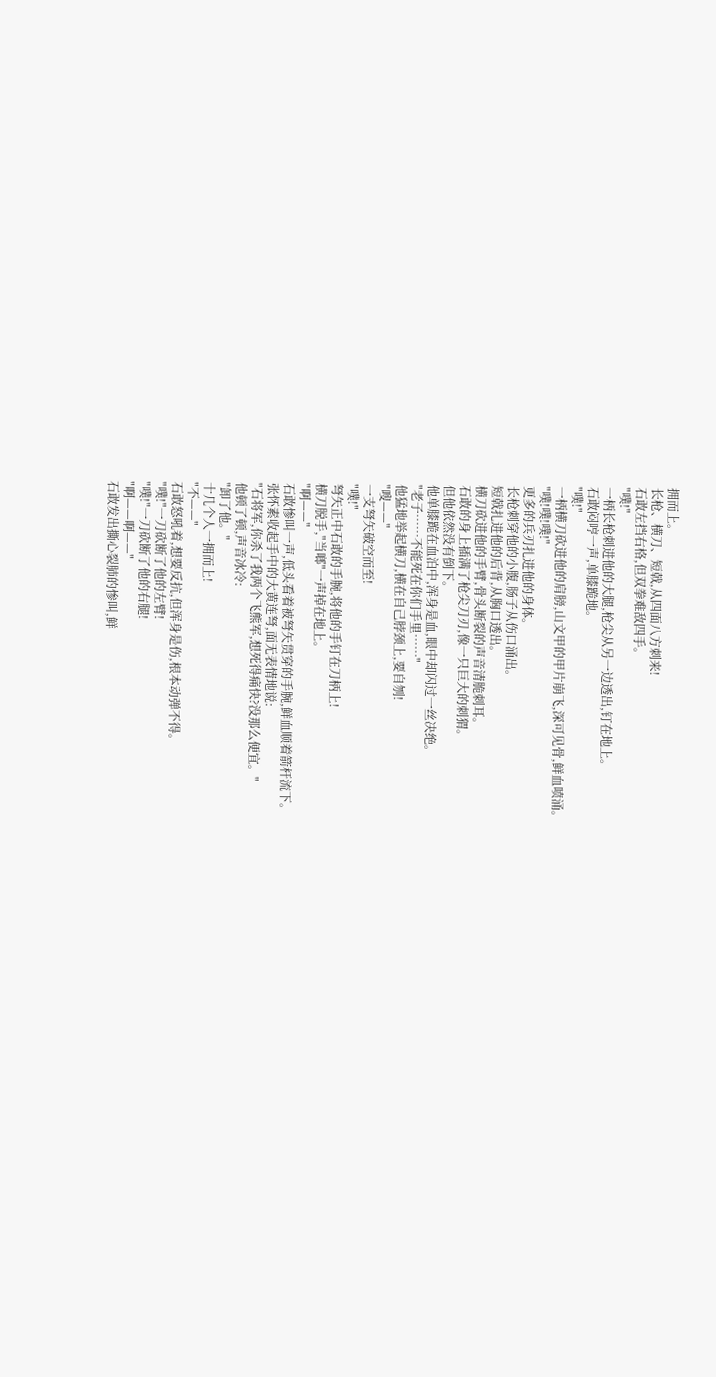拥而上。
长枪、横刀、短戟,从四面八方刺来!
石敢左挡右格,但双拳难敌四手。
"噗!"
一柄长枪刺进他的大腿,枪尖从另一边透出,钉在地上。
石敢闷哼一声,单膝跪地。
"噗!"
一柄横刀砍进他的肩膀,山文甲的甲片崩飞,深可见骨,鲜血喷涌。
"噗!噗!噗!"
更多的兵刃扎进他的身体。
长枪刺穿他的小腹,肠子从伤口涌出。
短戟扎进他的后背,从胸口透出。
横刀砍进他的手臂,骨头断裂的声音清脆刺耳。
石敢的身上插满了枪尖刀刃,像一只巨大的刺猬。
但他依然没有倒下。
他单膝跪在血泊中,浑身是血,眼中却闪过一丝决绝。
"老子……不能死在你们手里……"
他猛地举起横刀,横在自己脖颈上,要自刎!
"嗖——"
一支弩矢破空而至!
"噗!"
弩矢正中石敢的手腕,将他的手钉在刀柄上!
横刀脱手,"当啷"一声掉在地上。
"啊——"
石敢惨叫一声,低头看着被弩矢贯穿的手腕,鲜血顺着箭杆流下。
张怀素收起手中的大黄连弩,面无表情地说:
"石将军,你杀了我两个飞熊军,想死得痛快?没那么便宜。"
他顿了顿,声音冰冷:
"卸了他。"
十几个人一拥而上!
"不——"
石敢怒吼着,想要反抗,但浑身是伤,根本动弹不得。
"噗!"一刀砍断了他的左臂!
"噗!"一刀砍断了他的右腿!
"啊——啊——"
石敢发出撕心裂肺的惨叫,鲜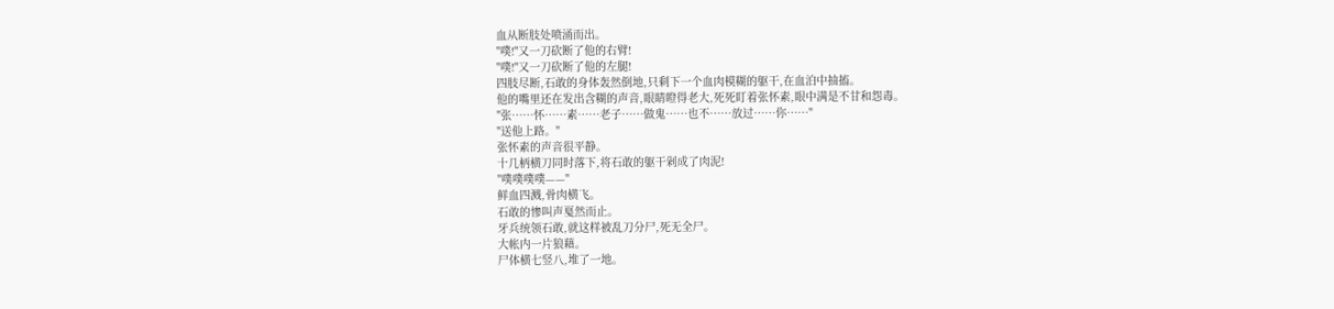血从断肢处喷涌而出。
"噗!"又一刀砍断了他的右臂!
"噗!"又一刀砍断了他的左腿!
四肢尽断,石敢的身体轰然倒地,只剩下一个血肉模糊的躯干,在血泊中抽搐。
他的嘴里还在发出含糊的声音,眼睛瞪得老大,死死盯着张怀素,眼中满是不甘和怨毒。
"张……怀……素……老子……做鬼……也不……放过……你……"
"送他上路。"
张怀素的声音很平静。
十几柄横刀同时落下,将石敢的躯干剁成了肉泥!
"噗噗噗噗——"
鲜血四溅,骨肉横飞。
石敢的惨叫声戛然而止。
牙兵统领石敢,就这样被乱刀分尸,死无全尸。
大帐内一片狼藉。
尸体横七竖八,堆了一地。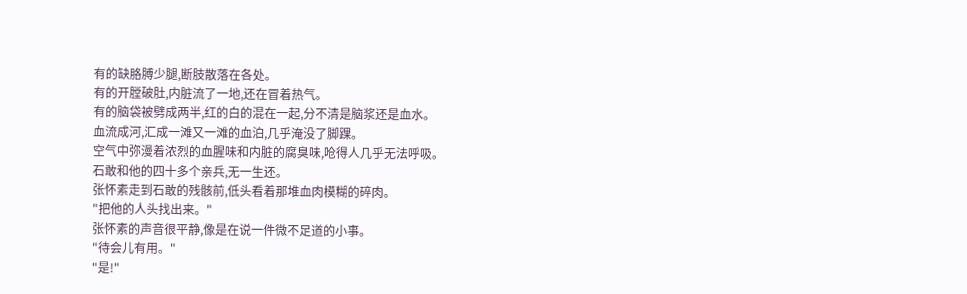有的缺胳膊少腿,断肢散落在各处。
有的开膛破肚,内脏流了一地,还在冒着热气。
有的脑袋被劈成两半,红的白的混在一起,分不清是脑浆还是血水。
血流成河,汇成一滩又一滩的血泊,几乎淹没了脚踝。
空气中弥漫着浓烈的血腥味和内脏的腐臭味,呛得人几乎无法呼吸。
石敢和他的四十多个亲兵,无一生还。
张怀素走到石敢的残骸前,低头看着那堆血肉模糊的碎肉。
"把他的人头找出来。"
张怀素的声音很平静,像是在说一件微不足道的小事。
"待会儿有用。"
"是!"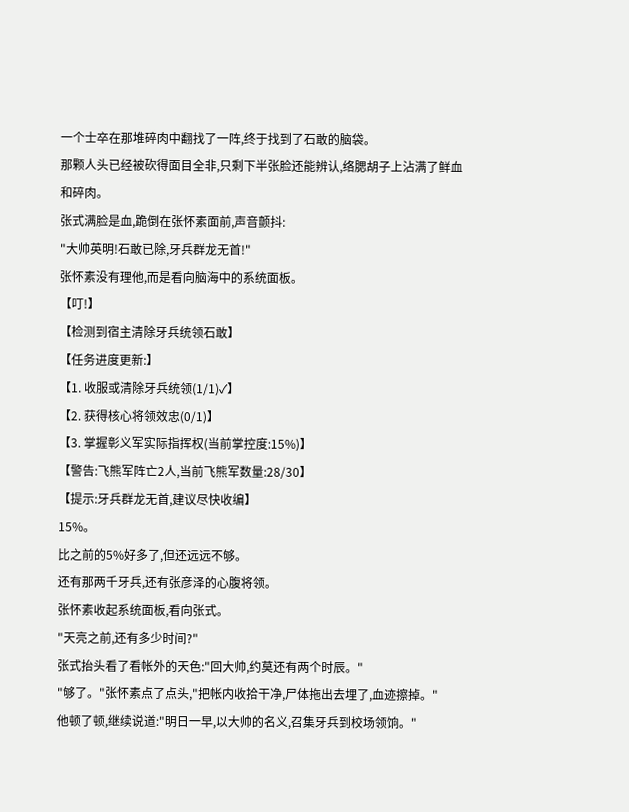一个士卒在那堆碎肉中翻找了一阵,终于找到了石敢的脑袋。
那颗人头已经被砍得面目全非,只剩下半张脸还能辨认,络腮胡子上沾满了鲜血和碎肉。
张式满脸是血,跪倒在张怀素面前,声音颤抖:
"大帅英明!石敢已除,牙兵群龙无首!"
张怀素没有理他,而是看向脑海中的系统面板。
【叮!】
【检测到宿主清除牙兵统领石敢】
【任务进度更新:】
【1. 收服或清除牙兵统领(1/1)✓】
【2. 获得核心将领效忠(0/1)】
【3. 掌握彰义军实际指挥权(当前掌控度:15%)】
【警告:飞熊军阵亡2人,当前飞熊军数量:28/30】
【提示:牙兵群龙无首,建议尽快收编】
15%。
比之前的5%好多了,但还远远不够。
还有那两千牙兵,还有张彦泽的心腹将领。
张怀素收起系统面板,看向张式。
"天亮之前,还有多少时间?"
张式抬头看了看帐外的天色:"回大帅,约莫还有两个时辰。"
"够了。"张怀素点了点头,"把帐内收拾干净,尸体拖出去埋了,血迹擦掉。"
他顿了顿,继续说道:"明日一早,以大帅的名义,召集牙兵到校场领饷。"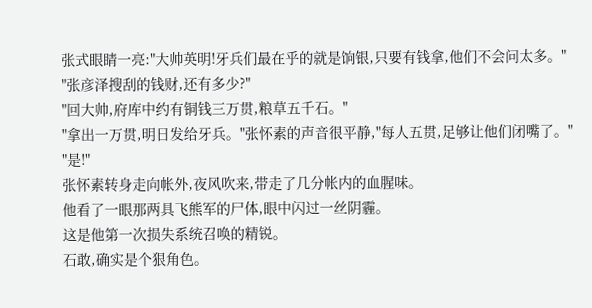张式眼睛一亮:"大帅英明!牙兵们最在乎的就是饷银,只要有钱拿,他们不会问太多。"
"张彦泽搜刮的钱财,还有多少?"
"回大帅,府库中约有铜钱三万贯,粮草五千石。"
"拿出一万贯,明日发给牙兵。"张怀素的声音很平静,"每人五贯,足够让他们闭嘴了。"
"是!"
张怀素转身走向帐外,夜风吹来,带走了几分帐内的血腥味。
他看了一眼那两具飞熊军的尸体,眼中闪过一丝阴霾。
这是他第一次损失系统召唤的精锐。
石敢,确实是个狠角色。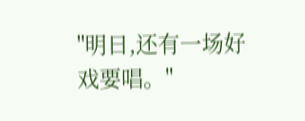"明日,还有一场好戏要唱。"